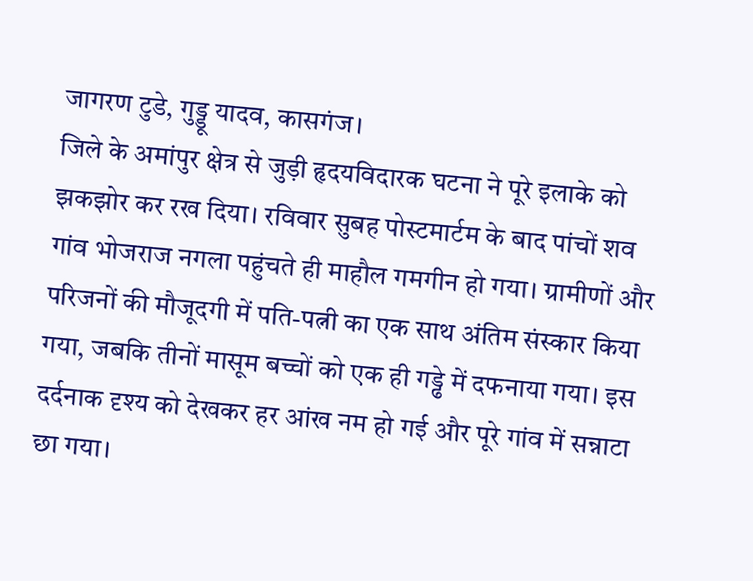जागरण टुडे, गुड्डू यादव, कासगंज।
जिले के अमांपुर क्षेत्र से जुड़ी हृदयविदारक घटना ने पूरे इलाके को झकझोर कर रख दिया। रविवार सुबह पोस्टमार्टम के बाद पांचों शव गांव भोजराज नगला पहुंचते ही माहौल गमगीन हो गया। ग्रामीणों और परिजनों की मौजूदगी में पति-पत्नी का एक साथ अंतिम संस्कार किया गया, जबकि तीनों मासूम बच्चों को एक ही गड्ढे में दफनाया गया। इस दर्दनाक दृश्य को देखकर हर आंख नम हो गई और पूरे गांव में सन्नाटा छा गया।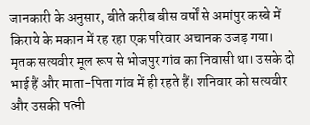जानकारी के अनुसार, बीते करीब बीस वर्षों से अमांपुर कस्बे में किराये के मकान में रह रहा एक परिवार अचानक उजड़ गया। मृतक सत्यवीर मूल रूप से भोजपुर गांव का निवासी था। उसके दो भाई हैं और माता-पिता गांव में ही रहते हैं। शनिवार को सत्यवीर और उसकी पत्नी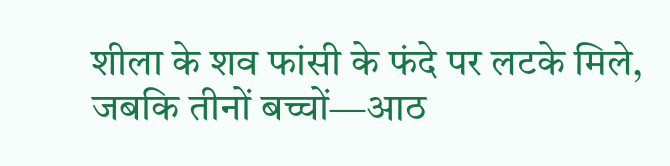शीला के शव फांसी के फंदे पर लटके मिले, जबकि तीनों बच्चों—आठ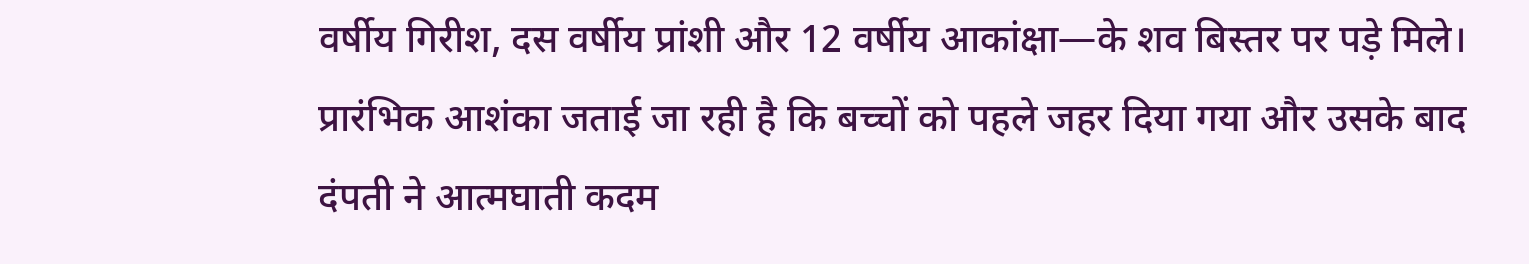वर्षीय गिरीश, दस वर्षीय प्रांशी और 12 वर्षीय आकांक्षा—के शव बिस्तर पर पड़े मिले।
प्रारंभिक आशंका जताई जा रही है कि बच्चों को पहले जहर दिया गया और उसके बाद दंपती ने आत्मघाती कदम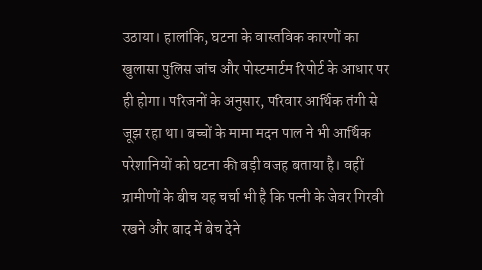उठाया। हालांकि, घटना के वास्तविक कारणों का खुलासा पुलिस जांच और पोस्टमार्टम रिपोर्ट के आधार पर ही होगा। परिजनों के अनुसार, परिवार आर्थिक तंगी से जूझ रहा था। बच्चों के मामा मदन पाल ने भी आर्थिक परेशानियों को घटना की बड़ी वजह बताया है। वहीं ग्रामीणों के बीच यह चर्चा भी है कि पत्नी के जेवर गिरवी रखने और बाद में बेच देने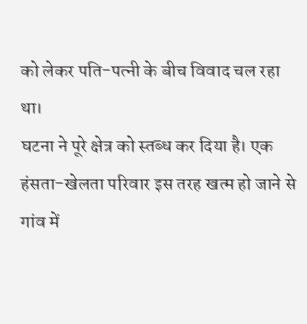को लेकर पति-पत्नी के बीच विवाद चल रहा था।
घटना ने पूरे क्षेत्र को स्तब्ध कर दिया है। एक हंसता-खेलता परिवार इस तरह खत्म हो जाने से गांव में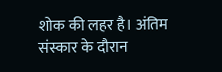शोक की लहर है। अंतिम संस्कार के दौरान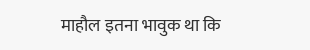माहौल इतना भावुक था कि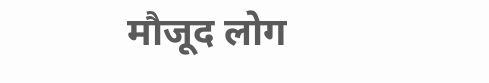मौजूद लोग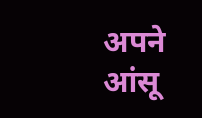अपने आंसू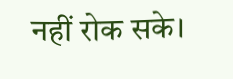नहीं रोक सके।